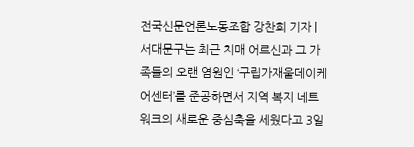전국신문언론노동조합 강찬희 기자 | 서대문구는 최근 치매 어르신과 그 가족들의 오랜 염원인 ‘구립가재울데이케어센터’를 준공하면서 지역 복지 네트워크의 새로운 중심축을 세웠다고 3일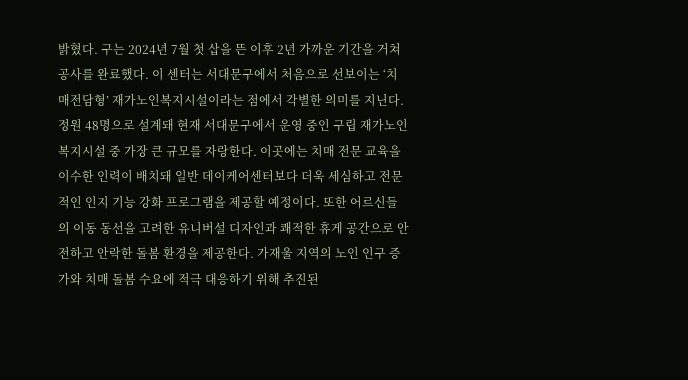밝혔다. 구는 2024년 7월 첫 삽을 뜬 이후 2년 가까운 기간을 거쳐 공사를 완료했다. 이 센터는 서대문구에서 처음으로 선보이는 ‘치매전담형’ 재가노인복지시설이라는 점에서 각별한 의미를 지닌다. 정원 48명으로 설계돼 현재 서대문구에서 운영 중인 구립 재가노인복지시설 중 가장 큰 규모를 자랑한다. 이곳에는 치매 전문 교육을 이수한 인력이 배치돼 일반 데이케어센터보다 더욱 세심하고 전문적인 인지 기능 강화 프로그램을 제공할 예정이다. 또한 어르신들의 이동 동선을 고려한 유니버설 디자인과 쾌적한 휴게 공간으로 안전하고 안락한 돌봄 환경을 제공한다. 가재울 지역의 노인 인구 증가와 치매 돌봄 수요에 적극 대응하기 위해 추진된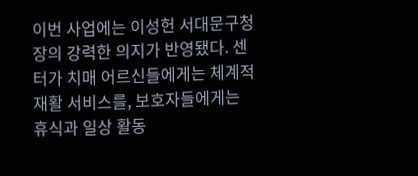이번 사업에는 이성헌 서대문구청장의 강력한 의지가 반영됐다. 센터가 치매 어르신들에게는 체계적 재활 서비스를, 보호자들에게는 휴식과 일상 활동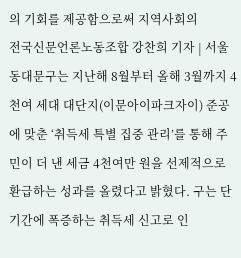의 기회를 제공함으로써 지역사회의
전국신문언론노동조합 강찬희 기자 | 서울 동대문구는 지난해 8월부터 올해 3월까지 4천여 세대 대단지(이문아이파크자이) 준공에 맞춘 ‘취득세 특별 집중 관리’를 통해 주민이 더 낸 세금 4천여만 원을 선제적으로 환급하는 성과를 올렸다고 밝혔다. 구는 단기간에 폭증하는 취득세 신고로 인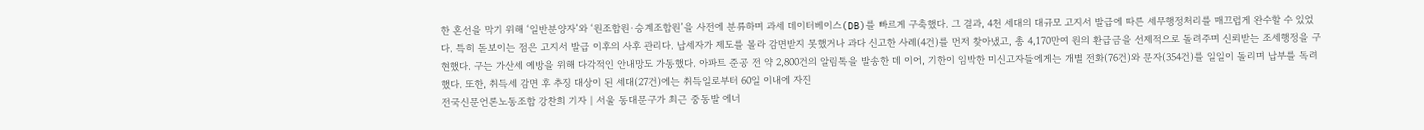한 혼선을 막기 위해 ‘일반분양자’와 ‘원조합원·승계조합원’을 사전에 분류하며 과세 데이터베이스(DB)를 빠르게 구축했다. 그 결과, 4천 세대의 대규모 고지서 발급에 따른 세무행정처리를 매끄럽게 완수할 수 있었다. 특히 돋보이는 점은 고지서 발급 이후의 사후 관리다. 납세자가 제도를 몰라 감면받지 못했거나 과다 신고한 사례(4건)를 먼저 찾아냈고, 총 4,170만여 원의 환급금을 선제적으로 돌려주며 신뢰받는 조세행정을 구현했다. 구는 가산세 예방을 위해 다각적인 안내망도 가동했다. 아파트 준공 전 약 2,800건의 알림톡을 발송한 데 이어, 기한이 임박한 미신고자들에게는 개별 전화(76건)와 문자(354건)를 일일이 돌리며 납부를 독려했다. 또한, 취득세 감면 후 추징 대상이 된 세대(27건)에는 취득일로부터 60일 이내에 자진
전국신문언론노동조합 강찬희 기자 | 서울 동대문구가 최근 중동발 에너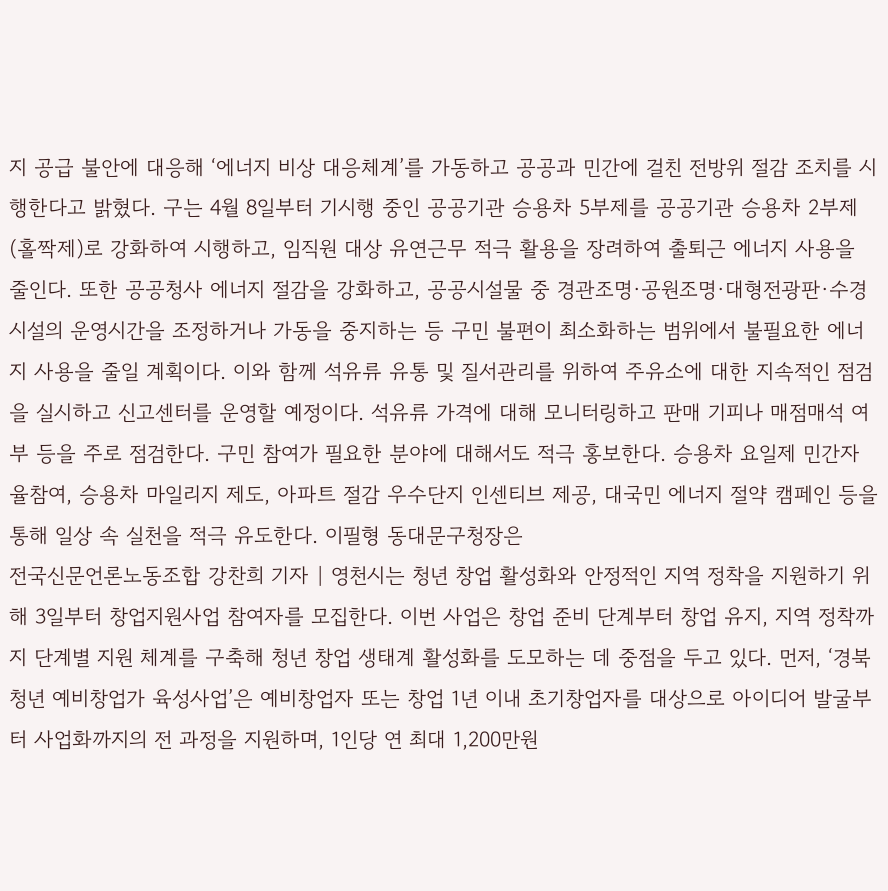지 공급 불안에 대응해 ‘에너지 비상 대응체계’를 가동하고 공공과 민간에 걸친 전방위 절감 조치를 시행한다고 밝혔다. 구는 4월 8일부터 기시행 중인 공공기관 승용차 5부제를 공공기관 승용차 2부제(홀짝제)로 강화하여 시행하고, 임직원 대상 유연근무 적극 활용을 장려하여 출퇴근 에너지 사용을 줄인다. 또한 공공청사 에너지 절감을 강화하고, 공공시설물 중 경관조명·공원조명·대형전광판·수경시설의 운영시간을 조정하거나 가동을 중지하는 등 구민 불편이 최소화하는 범위에서 불필요한 에너지 사용을 줄일 계획이다. 이와 함께 석유류 유통 및 질서관리를 위하여 주유소에 대한 지속적인 점검을 실시하고 신고센터를 운영할 예정이다. 석유류 가격에 대해 모니터링하고 판매 기피나 매점매석 여부 등을 주로 점검한다. 구민 참여가 필요한 분야에 대해서도 적극 홍보한다. 승용차 요일제 민간자율참여, 승용차 마일리지 제도, 아파트 절감 우수단지 인센티브 제공, 대국민 에너지 절약 캠페인 등을 통해 일상 속 실천을 적극 유도한다. 이필형 동대문구청장은
전국신문언론노동조합 강찬희 기자 | 영천시는 청년 창업 활성화와 안정적인 지역 정착을 지원하기 위해 3일부터 창업지원사업 참여자를 모집한다. 이번 사업은 창업 준비 단계부터 창업 유지, 지역 정착까지 단계별 지원 체계를 구축해 청년 창업 생태계 활성화를 도모하는 데 중점을 두고 있다. 먼저, ‘경북 청년 예비창업가 육성사업’은 예비창업자 또는 창업 1년 이내 초기창업자를 대상으로 아이디어 발굴부터 사업화까지의 전 과정을 지원하며, 1인당 연 최대 1,200만원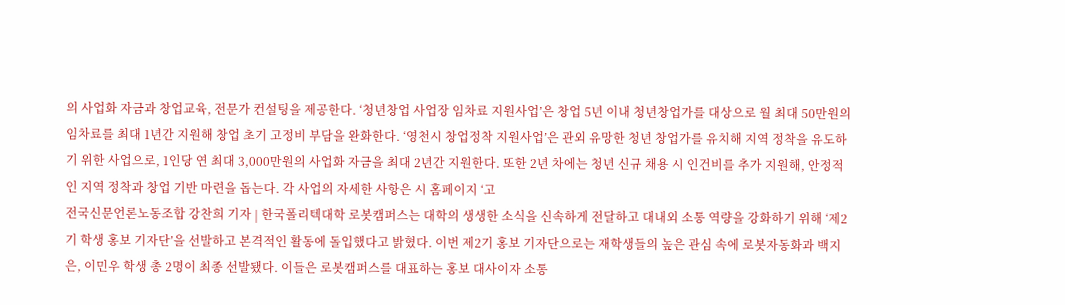의 사업화 자금과 창업교육, 전문가 컨설팅을 제공한다. ‘청년창업 사업장 임차료 지원사업’은 창업 5년 이내 청년창업가를 대상으로 월 최대 50만원의 임차료를 최대 1년간 지원해 창업 초기 고정비 부담을 완화한다. ‘영천시 창업정착 지원사업’은 관외 유망한 청년 창업가를 유치해 지역 정착을 유도하기 위한 사업으로, 1인당 연 최대 3,000만원의 사업화 자금을 최대 2년간 지원한다. 또한 2년 차에는 청년 신규 채용 시 인건비를 추가 지원해, 안정적인 지역 정착과 창업 기반 마련을 돕는다. 각 사업의 자세한 사항은 시 홈페이지 ‘고
전국신문언론노동조합 강찬희 기자 | 한국폴리텍대학 로봇캠퍼스는 대학의 생생한 소식을 신속하게 전달하고 대내외 소통 역량을 강화하기 위해 ‘제2기 학생 홍보 기자단’을 선발하고 본격적인 활동에 돌입했다고 밝혔다. 이번 제2기 홍보 기자단으로는 재학생들의 높은 관심 속에 로봇자동화과 백지은, 이민우 학생 총 2명이 최종 선발됐다. 이들은 로봇캠퍼스를 대표하는 홍보 대사이자 소통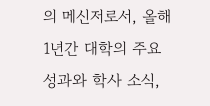의 메신저로서, 올해 1년간 대학의 주요 성과와 학사 소식,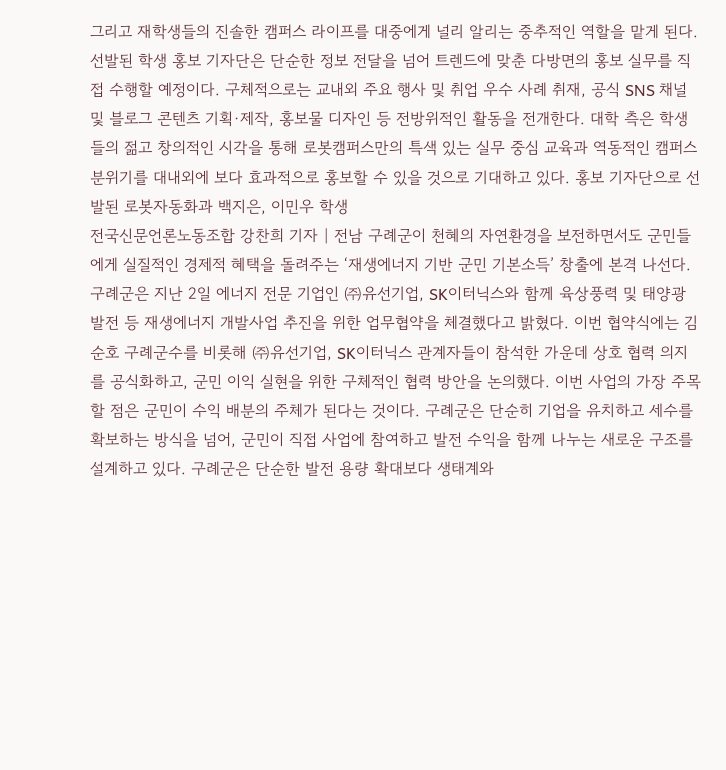그리고 재학생들의 진솔한 캠퍼스 라이프를 대중에게 널리 알리는 중추적인 역할을 맡게 된다. 선발된 학생 홍보 기자단은 단순한 정보 전달을 넘어 트렌드에 맞춘 다방면의 홍보 실무를 직접 수행할 예정이다. 구체적으로는 교내외 주요 행사 및 취업 우수 사례 취재, 공식 SNS 채널 및 블로그 콘텐츠 기획·제작, 홍보물 디자인 등 전방위적인 활동을 전개한다. 대학 측은 학생들의 젊고 창의적인 시각을 통해 로봇캠퍼스만의 특색 있는 실무 중심 교육과 역동적인 캠퍼스 분위기를 대내외에 보다 효과적으로 홍보할 수 있을 것으로 기대하고 있다. 홍보 기자단으로 선발된 로봇자동화과 백지은, 이민우 학생
전국신문언론노동조합 강찬희 기자 | 전남 구례군이 천혜의 자연환경을 보전하면서도 군민들에게 실질적인 경제적 혜택을 돌려주는 ‘재생에너지 기반 군민 기본소득’ 창출에 본격 나선다. 구례군은 지난 2일 에너지 전문 기업인 ㈜유선기업, SK이터닉스와 함께 육상풍력 및 태양광 발전 등 재생에너지 개발사업 추진을 위한 업무협약을 체결했다고 밝혔다. 이번 협약식에는 김순호 구례군수를 비롯해 ㈜유선기업, SK이터닉스 관계자들이 참석한 가운데 상호 협력 의지를 공식화하고, 군민 이익 실현을 위한 구체적인 협력 방안을 논의했다. 이번 사업의 가장 주목할 점은 군민이 수익 배분의 주체가 된다는 것이다. 구례군은 단순히 기업을 유치하고 세수를 확보하는 방식을 넘어, 군민이 직접 사업에 참여하고 발전 수익을 함께 나누는 새로운 구조를 설계하고 있다. 구례군은 단순한 발전 용량 확대보다 생태계와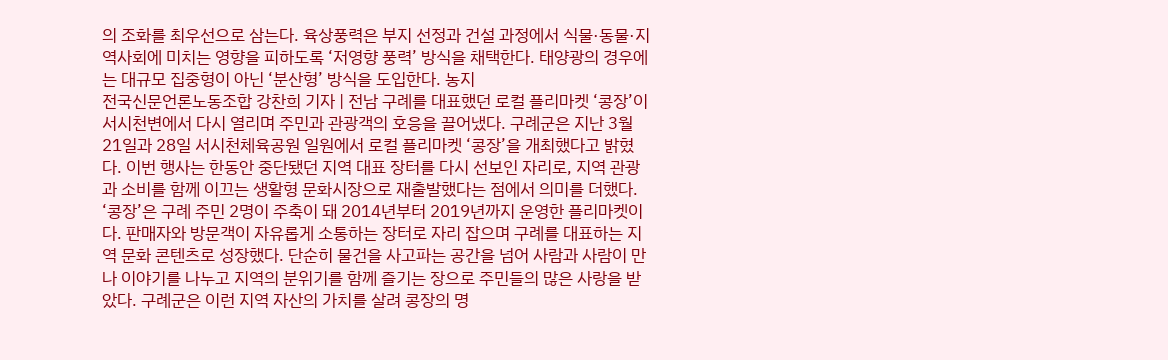의 조화를 최우선으로 삼는다. 육상풍력은 부지 선정과 건설 과정에서 식물·동물·지역사회에 미치는 영향을 피하도록 ‘저영향 풍력’ 방식을 채택한다. 태양광의 경우에는 대규모 집중형이 아닌 ‘분산형’ 방식을 도입한다. 농지
전국신문언론노동조합 강찬희 기자 | 전남 구례를 대표했던 로컬 플리마켓 ‘콩장’이 서시천변에서 다시 열리며 주민과 관광객의 호응을 끌어냈다. 구례군은 지난 3월 21일과 28일 서시천체육공원 일원에서 로컬 플리마켓 ‘콩장’을 개최했다고 밝혔다. 이번 행사는 한동안 중단됐던 지역 대표 장터를 다시 선보인 자리로, 지역 관광과 소비를 함께 이끄는 생활형 문화시장으로 재출발했다는 점에서 의미를 더했다. ‘콩장’은 구례 주민 2명이 주축이 돼 2014년부터 2019년까지 운영한 플리마켓이다. 판매자와 방문객이 자유롭게 소통하는 장터로 자리 잡으며 구례를 대표하는 지역 문화 콘텐츠로 성장했다. 단순히 물건을 사고파는 공간을 넘어 사람과 사람이 만나 이야기를 나누고 지역의 분위기를 함께 즐기는 장으로 주민들의 많은 사랑을 받았다. 구례군은 이런 지역 자산의 가치를 살려 콩장의 명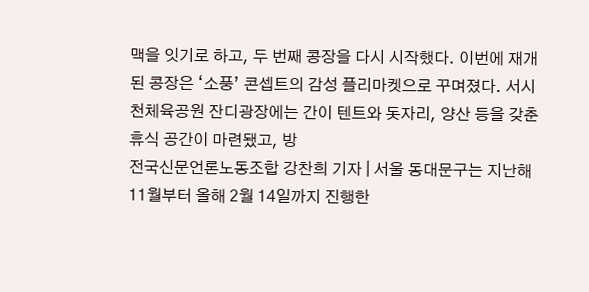맥을 잇기로 하고, 두 번째 콩장을 다시 시작했다. 이번에 재개된 콩장은 ‘소풍’ 콘셉트의 감성 플리마켓으로 꾸며졌다. 서시천체육공원 잔디광장에는 간이 텐트와 돗자리, 양산 등을 갖춘 휴식 공간이 마련됐고, 방
전국신문언론노동조합 강찬희 기자 | 서울 동대문구는 지난해 11월부터 올해 2월 14일까지 진행한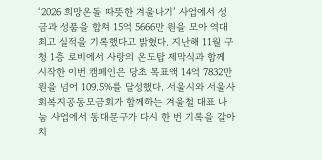‘2026 희망온돌 따뜻한 겨울나기’ 사업에서 성금과 성품을 합쳐 15억 5666만 원을 모아 역대 최고 실적을 기록했다고 밝혔다. 지난해 11월 구청 1층 로비에서 사랑의 온도탑 제막식과 함께 시작한 이번 캠페인은 당초 목표액 14억 7832만 원을 넘어 109.5%를 달성했다. 서울시와 서울사회복지공동모금회가 함께하는 겨울철 대표 나눔 사업에서 동대문구가 다시 한 번 기록을 갈아치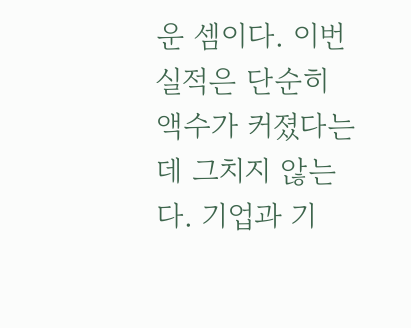운 셈이다. 이번 실적은 단순히 액수가 커졌다는 데 그치지 않는다. 기업과 기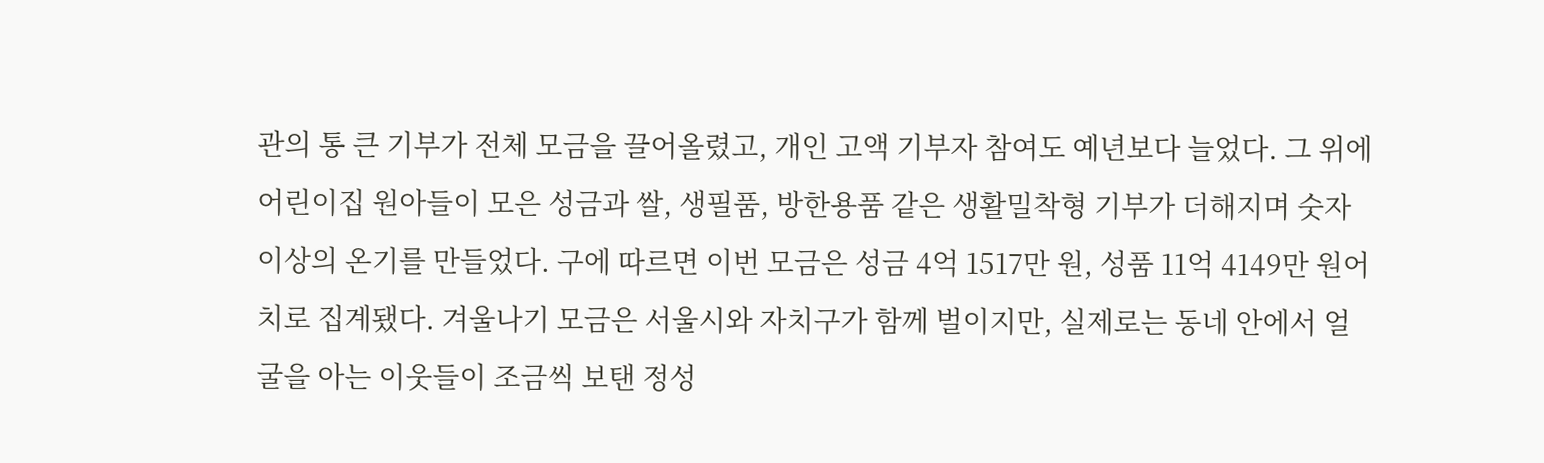관의 통 큰 기부가 전체 모금을 끌어올렸고, 개인 고액 기부자 참여도 예년보다 늘었다. 그 위에 어린이집 원아들이 모은 성금과 쌀, 생필품, 방한용품 같은 생활밀착형 기부가 더해지며 숫자 이상의 온기를 만들었다. 구에 따르면 이번 모금은 성금 4억 1517만 원, 성품 11억 4149만 원어치로 집계됐다. 겨울나기 모금은 서울시와 자치구가 함께 벌이지만, 실제로는 동네 안에서 얼굴을 아는 이웃들이 조금씩 보탠 정성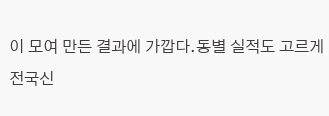이 모여 만든 결과에 가깝다.동별 실적도 고르게
전국신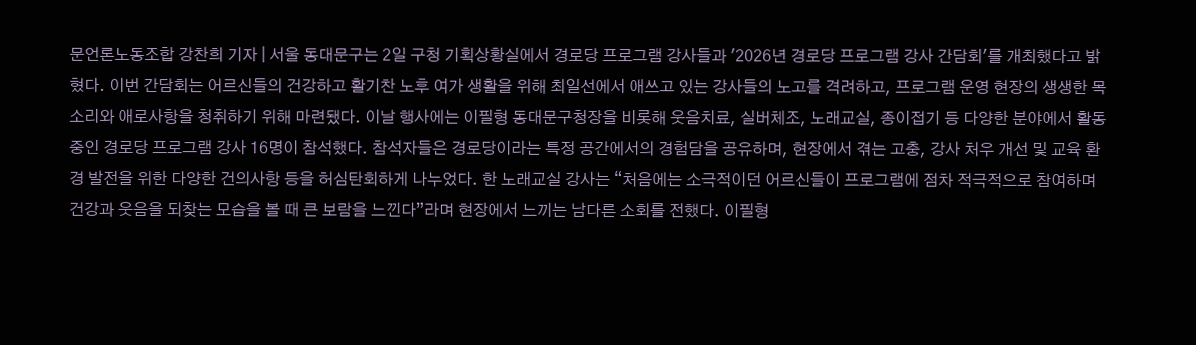문언론노동조합 강찬희 기자 | 서울 동대문구는 2일 구청 기획상황실에서 경로당 프로그램 강사들과 '2026년 경로당 프로그램 강사 간담회'를 개최했다고 밝혔다. 이번 간담회는 어르신들의 건강하고 활기찬 노후 여가 생활을 위해 최일선에서 애쓰고 있는 강사들의 노고를 격려하고, 프로그램 운영 현장의 생생한 목소리와 애로사항을 청취하기 위해 마련됐다. 이날 행사에는 이필형 동대문구청장을 비롯해 웃음치료, 실버체조, 노래교실, 종이접기 등 다양한 분야에서 활동 중인 경로당 프로그램 강사 16명이 참석했다. 참석자들은 경로당이라는 특정 공간에서의 경험담을 공유하며, 현장에서 겪는 고충, 강사 처우 개선 및 교육 환경 발전을 위한 다양한 건의사항 등을 허심탄회하게 나누었다. 한 노래교실 강사는 “처음에는 소극적이던 어르신들이 프로그램에 점차 적극적으로 참여하며 건강과 웃음을 되찾는 모습을 볼 때 큰 보람을 느낀다”라며 현장에서 느끼는 남다른 소회를 전했다. 이필형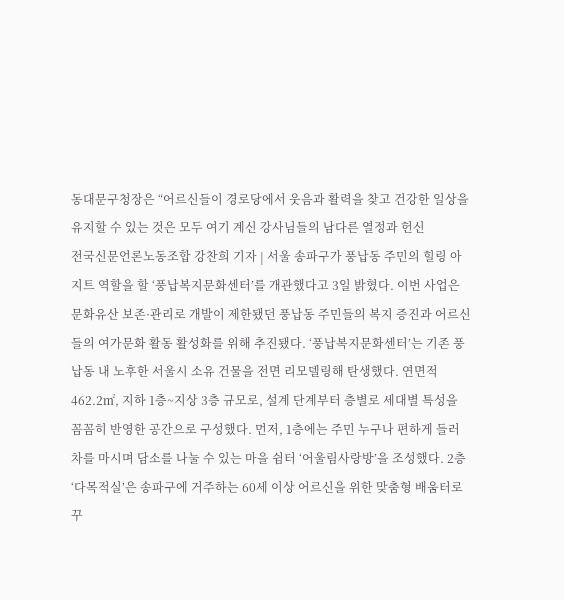동대문구청장은 “어르신들이 경로당에서 웃음과 활력을 찾고 건강한 일상을 유지할 수 있는 것은 모두 여기 계신 강사님들의 남다른 열정과 헌신
전국신문언론노동조합 강찬희 기자 | 서울 송파구가 풍납동 주민의 힐링 아지트 역할을 할 ‘풍납복지문화센터’를 개관했다고 3일 밝혔다. 이번 사업은 문화유산 보존·관리로 개발이 제한됐던 풍납동 주민들의 복지 증진과 어르신들의 여가문화 활동 활성화를 위해 추진됐다. ‘풍납복지문화센터’는 기존 풍납동 내 노후한 서울시 소유 건물을 전면 리모델링해 탄생했다. 연면적 462.2㎡, 지하 1층~지상 3층 규모로, 설계 단계부터 층별로 세대별 특성을 꼼꼼히 반영한 공간으로 구성했다. 먼저, 1층에는 주민 누구나 편하게 들러 차를 마시며 담소를 나눌 수 있는 마을 쉼터 ‘어울림사랑방’을 조성했다. 2층 ‘다목적실’은 송파구에 거주하는 60세 이상 어르신을 위한 맞춤형 배움터로 꾸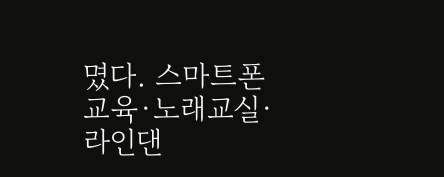몄다. 스마트폰 교육·노래교실·라인댄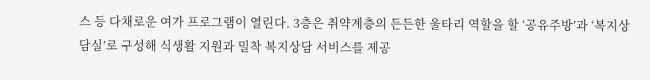스 등 다채로운 여가 프로그램이 열린다. 3층은 취약계층의 든든한 울타리 역할을 할 ‘공유주방’과 ‘복지상담실’로 구성해 식생활 지원과 밀착 복지상담 서비스를 제공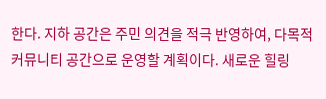한다. 지하 공간은 주민 의견을 적극 반영하여, 다목적 커뮤니티 공간으로 운영할 계획이다. 새로운 힐링